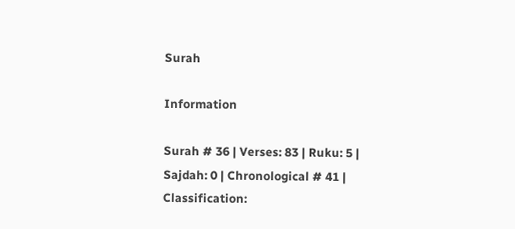Surah

Information

Surah # 36 | Verses: 83 | Ruku: 5 | Sajdah: 0 | Chronological # 41 | Classification: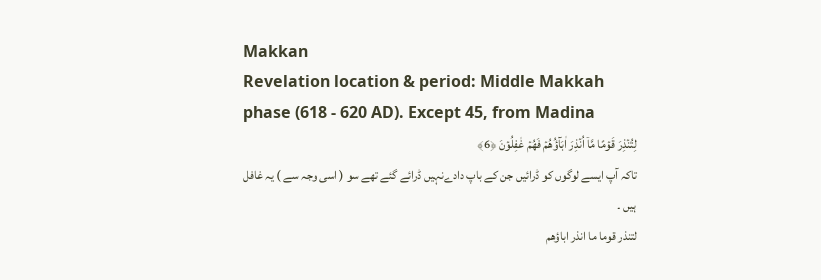Makkan
Revelation location & period: Middle Makkah phase (618 - 620 AD). Except 45, from Madina
لِتُنۡذِرَ قَوۡمًا مَّاۤ اُنۡذِرَ اٰبَآؤُهُمۡ فَهُمۡ غٰفِلُوۡنَ ﴿6﴾
تاکہ آپ ایسے لوگوں کو ڈرائیں جن کے باپ دادےنہیں ڈرائے گئے تھے سو ( اسی وجہ سے ) یہ غافل ہیں ۔
لتنذر قوما ما انذر اباؤهم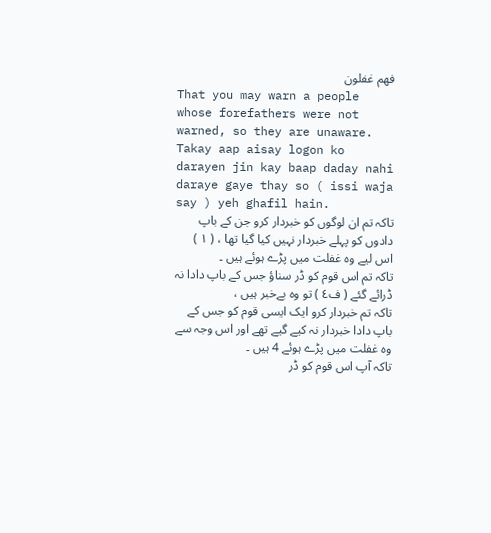فهم غفلون
That you may warn a people whose forefathers were not warned, so they are unaware.
Takay aap aisay logon ko darayen jin kay baap daday nahi daraye gaye thay so ( issi waja say ) yeh ghafil hain.
تاکہ تم ان لوگوں کو خبردار کرو جن کے باپ دادوں کو پہلے خبردار نہیں کیا گیا تھا ، ( ١ ) اس لیے وہ غفلت میں پڑے ہوئے ہیں ۔
تاکہ تم اس قوم کو ڈر سناؤ جس کے باپ دادا نہ ڈرائے گئے ( ف٤ ) تو وہ بےخبر ہیں ،
تاکہ تم خبردار کرو ایک ایسی قوم کو جس کے باپ دادا خبردار نہ کیے گیے تھے اور اس وجہ سے وہ غفلت میں پڑے ہوئے 4 ہیں ۔
تاکہ آپ اس قوم کو ڈر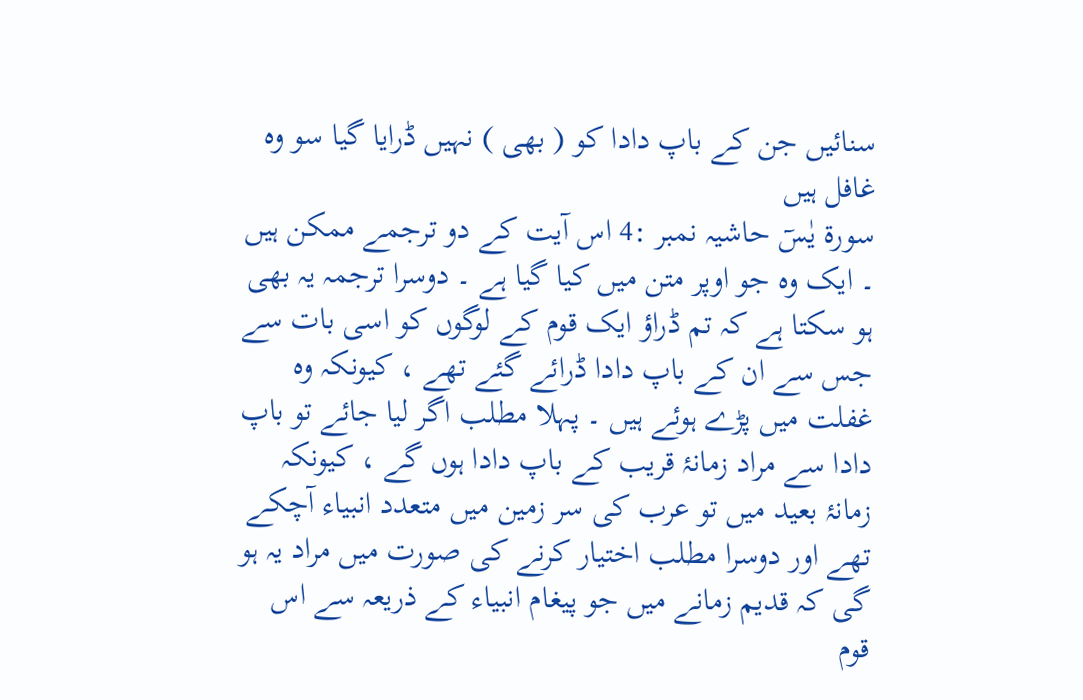سنائیں جن کے باپ دادا کو ( بھی ) نہیں ڈرایا گیا سو وہ غافل ہیں
سورة یٰسٓ حاشیہ نمبر :4 اس آیت کے دو ترجمے ممکن ہیں ۔ ایک وہ جو اوپر متن میں کیا گیا ہے ۔ دوسرا ترجمہ یہ بھی ہو سکتا ہے کہ تم ڈراؤ ایک قوم کے لوگوں کو اسی بات سے جس سے ان کے باپ دادا ڈرائے گئے تھے ، کیونکہ وہ غفلت میں پڑے ہوئے ہیں ۔ پہلا مطلب اگر لیا جائے تو باپ دادا سے مراد زمانۂ قریب کے باپ دادا ہوں گے ، کیونکہ زمانۂ بعید میں تو عرب کی سر زمین میں متعدد انبیاء آچکے تھے اور دوسرا مطلب اختیار کرنے کی صورت میں مراد یہ ہو گی کہ قدیم زمانے میں جو پیغام انبیاء کے ذریعہ سے اس قوم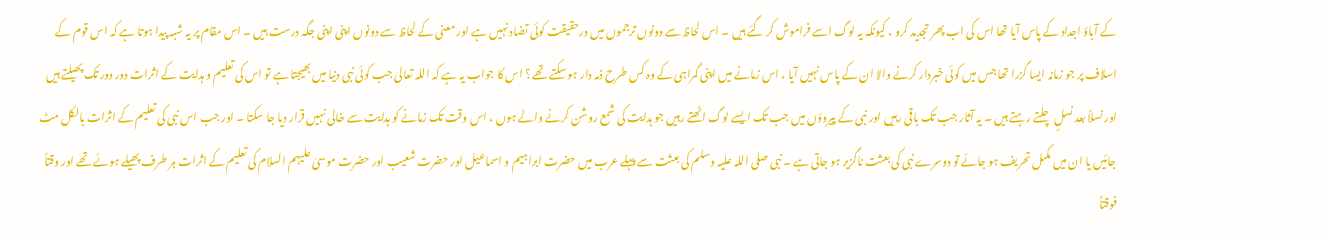کے آباؤ اجداد کے پاس آیا تھا اس کی اب پھر تجدید کرو ، کیونکہ یہ لوگ اسے فراموش کر گئے ہیں ۔ اس لحاظ سے دونوں ترجموں میں درحقیقت کوئی تضاد نہیں ہے اور معنی کے لحاظ سے دونوں اپنی اپنی جگہ درست ہیں ۔ اس مقام پر یہ شبہ پیدا ہوتا ہے کہ اس قوم کے اسلاف پر جو زمانہ ایسا گزرا تھا جس میں کوئی خبردار کرنے والا ان کے پاس نہیں آیا ، اس زمانے میں اپنی گمراہی کے وہ کس طرح ذمہ دار ہو سکتے تھے ؟ اس کا جواب یہ ہے کہ اللہ تعالیٰ جب کوئی نبی دنیا میں بھیجتا ہے تو اس کی تعلیم و ہدایت کے اثرات دور دور تک پھیلتے ہیں اور نسلاً بعد نسلٍ چلتے رہتے ہیں ۔ یہ آثار جب تک باقی رہیں اور نبی کے پیروؤں میں جب تک ایسے لوگ اٹھتے رہیں جو ہدایت کی شمع روشن کرنے والے ہوں ، اس وقت تک زمانے کو ہدایت سے خالی نہیں قرار دیا جا سکتا ۔ اور جب اس نبی کی تعلیم کے اثرات بالکل مٹ جائیں یا ان میں مکمل تحریف ہو جائے تو دوسرے نبی کی بعثت ناگزیر ہو جاتی ہے ۔ نبی صلی اللہ علیہ وسلم کی بعثت سے پہلے عرب میں حضرت ابراہیم و اسماعیل اور حضرت شعیب اور حضرت موسیٰ علیہم السلام کی تعلیم کے اثرات ہر طرف پھیلے ہوئے تھے اور وقتاً فوقتاً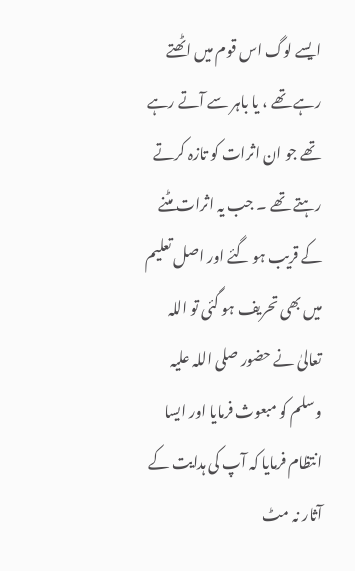ایسے لوگ اس قوم میں اٹھتے رہے تھے ، یا باہر سے آتے رہے تھے جو ان اثرات کو تازہ کرتے رہتے تھے ۔ جب یہ اثرات مٹنے کے قریب ہو گئے اور اصل تعلیم میں بھی تحریف ہو گئی تو اللہ تعالیٰ نے حضور صلی اللہ علیہ وسلم کو مبعوث فرمایا اور ایسا انتظام فرمایا کہ آپ کی ہدایت کے آثار نہ مٹ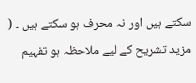سکتے ہیں اور نہ محرف ہو سکتے ہیں ۔ ( مزید تشریح کے لیے ملاحظہ ہو تفہیم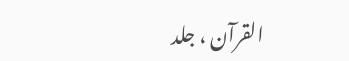القرآن ، جلد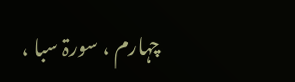چہارم ، سورۃ سبا ،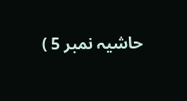حاشیہ نمبر 5 )